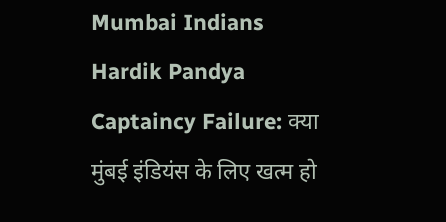Mumbai Indians Hardik Pandya Captaincy Failure: क्या मुंबई इंडियंस के लिए खत्म हो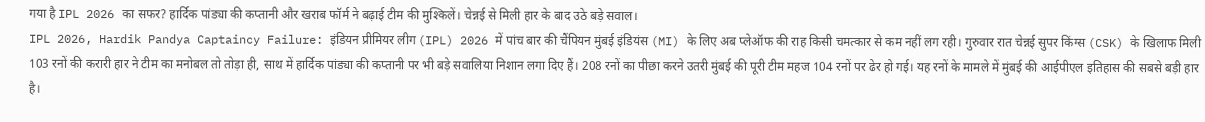गया है IPL 2026 का सफर? हार्दिक पांड्या की कप्तानी और खराब फॉर्म ने बढ़ाई टीम की मुश्किलें। चेन्नई से मिली हार के बाद उठे बड़े सवाल।
IPL 2026, Hardik Pandya Captaincy Failure: इंडियन प्रीमियर लीग (IPL) 2026 में पांच बार की चैंपियन मुंबई इंडियंस (MI) के लिए अब प्लेऑफ की राह किसी चमत्कार से कम नहीं लग रही। गुरुवार रात चेन्नई सुपर किंग्स (CSK) के खिलाफ मिली 103 रनों की करारी हार ने टीम का मनोबल तो तोड़ा ही, साथ में हार्दिक पांड्या की कप्तानी पर भी बड़े सवालिया निशान लगा दिए हैं। 208 रनों का पीछा करने उतरी मुंबई की पूरी टीम महज 104 रनों पर ढेर हो गई। यह रनों के मामले में मुंबई की आईपीएल इतिहास की सबसे बड़ी हार है।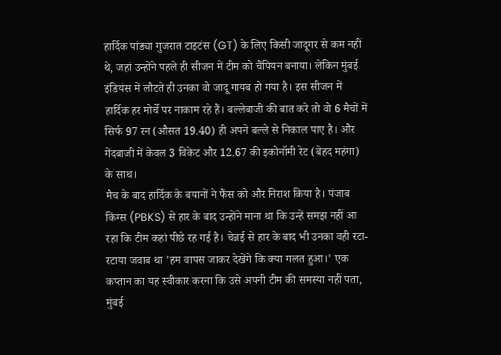हार्दिक पांड्या गुजरात टाइटंस (GT) के लिए किसी जादूगर से कम नहीं थे, जहां उन्होंने पहले ही सीजन में टीम को चैंपियन बनाया। लेकिन मुंबई इंडियंस में लौटते ही उनका वो जादू गायब हो गया है। इस सीजन में हार्दिक हर मोर्चे पर नाकाम रहे हैं। बल्लेबाजी की बात करे तो वो 6 मैचों में सिर्फ 97 रन (औसत 19.40) ही अपने बल्ले से निकाल पाए है। और गेंदबाजी में केवल 3 विकेट और 12.67 की इकोनॉमी रेट (बेहद महंगा) के साथ।
मैच के बाद हार्दिक के बयानों ने फैंस को और निराश किया है। पंजाब किंग्स (PBKS) से हार के बाद उन्होंने माना था कि उन्हें समझ नहीं आ रहा कि टीम कहां पीछे रह गई है। चेन्नई से हार के बाद भी उनका वही रटा-रटाया जवाब था 'हम वापस जाकर देखेंगे कि क्या गलत हुआ।' एक कप्तान का यह स्वीकार करना कि उसे अपनी टीम की समस्या नहीं पता, मुंबई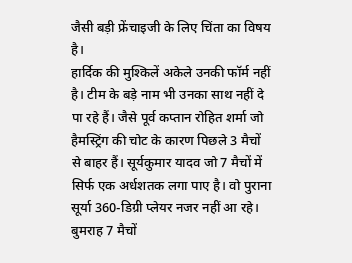जैसी बड़ी फ्रेंचाइजी के लिए चिंता का विषय है।
हार्दिक की मुश्किलें अकेले उनकी फॉर्म नहीं है। टीम के बड़े नाम भी उनका साथ नहीं दे पा रहे हैं। जैसे पूर्व कप्तान रोहित शर्मा जो हैमस्ट्रिंग की चोट के कारण पिछले 3 मैचों से बाहर हैं। सूर्यकुमार यादव जो 7 मैचों में सिर्फ एक अर्धशतक लगा पाए है। वो पुराना सूर्या 360-डिग्री प्लेयर नजर नहीं आ रहे। बुमराह 7 मैचों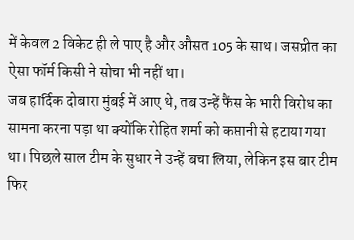में केवल 2 विकेट ही ले पाए है और औसत 105 के साथ। जसप्रीत का ऐसा फॉर्म किसी ने सोचा भी नहीं था।
जब हार्दिक दोबारा मुंबई में आए थे, तब उन्हें फैंस के भारी विरोध का सामना करना पड़ा था क्योंकि रोहित शर्मा को कप्तानी से हटाया गया था। पिछले साल टीम के सुधार ने उन्हें बचा लिया, लेकिन इस बार टीम फिर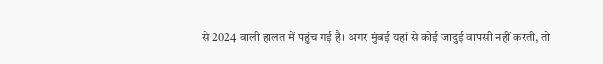से 2024 वाली हालत में पहुंच गई है। अगर मुंबई यहां से कोई जादुई वापसी नहीं करती, तो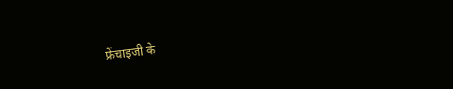फ्रेंचाइजी के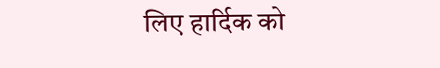लिए हार्दिक को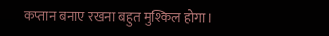कप्तान बनाए रखना बहुत मुश्किल होगा।